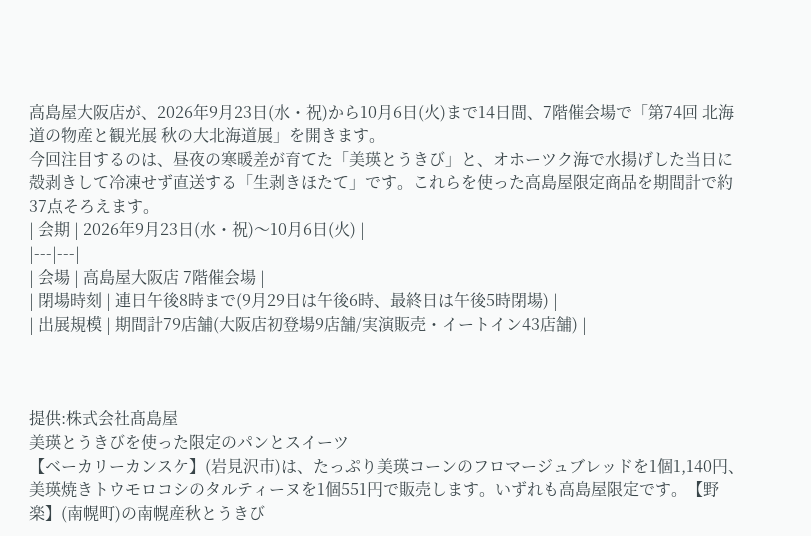高島屋大阪店が、2026年9月23日(水・祝)から10月6日(火)まで14日間、7階催会場で「第74回 北海道の物産と観光展 秋の大北海道展」を開きます。
今回注目するのは、昼夜の寒暖差が育てた「美瑛とうきび」と、オホーツク海で水揚げした当日に殻剥きして冷凍せず直送する「生剥きほたて」です。これらを使った高島屋限定商品を期間計で約37点そろえます。
| 会期 | 2026年9月23日(水・祝)〜10月6日(火) |
|---|---|
| 会場 | 高島屋大阪店 7階催会場 |
| 閉場時刻 | 連日午後8時まで(9月29日は午後6時、最終日は午後5時閉場) |
| 出展規模 | 期間計79店舗(大阪店初登場9店舗/実演販売・イートイン43店舗) |



提供:株式会社髙島屋
美瑛とうきびを使った限定のパンとスイーツ
【ベーカリーカンスケ】(岩見沢市)は、たっぷり美瑛コーンのフロマージュブレッドを1個1,140円、美瑛焼きトウモロコシのタルティーヌを1個551円で販売します。いずれも高島屋限定です。【野楽】(南幌町)の南幌産秋とうきび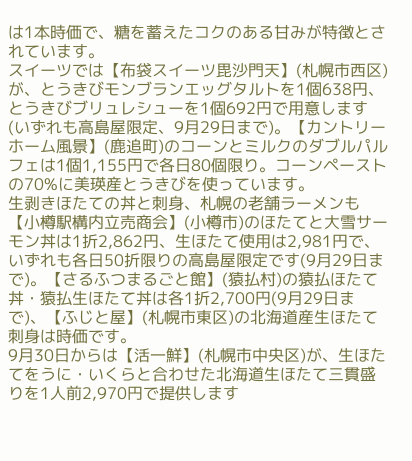は1本時価で、糖を蓄えたコクのある甘みが特徴とされています。
スイーツでは【布袋スイーツ毘沙門天】(札幌市西区)が、とうきびモンブランエッグタルトを1個638円、とうきびブリュレシューを1個692円で用意します(いずれも高島屋限定、9月29日まで)。【カントリーホーム風景】(鹿追町)のコーンとミルクのダブルパルフェは1個1,155円で各日80個限り。コーンペーストの70%に美瑛産とうきびを使っています。
生剥きほたての丼と刺身、札幌の老舗ラーメンも
【小樽駅構内立売商会】(小樽市)のほたてと大雪サーモン丼は1折2,862円、生ほたて使用は2,981円で、いずれも各日50折限りの高島屋限定です(9月29日まで)。【さるふつまるごと館】(猿払村)の猿払ほたて丼・猿払生ほたて丼は各1折2,700円(9月29日まで)、【ふじと屋】(札幌市東区)の北海道産生ほたて刺身は時価です。
9月30日からは【活一鮮】(札幌市中央区)が、生ほたてをうに・いくらと合わせた北海道生ほたて三貫盛りを1人前2,970円で提供します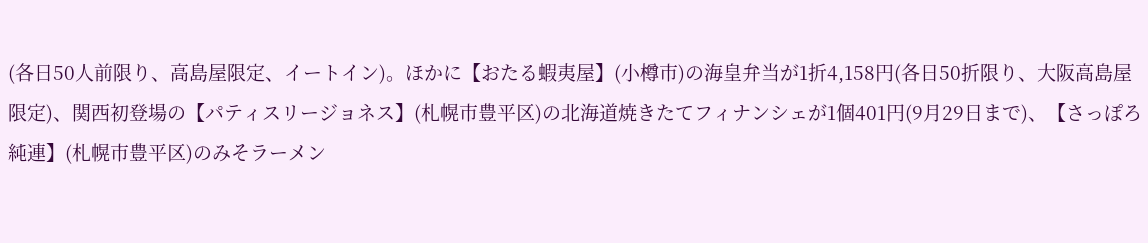(各日50人前限り、高島屋限定、イートイン)。ほかに【おたる蝦夷屋】(小樽市)の海皇弁当が1折4,158円(各日50折限り、大阪高島屋限定)、関西初登場の【パティスリージョネス】(札幌市豊平区)の北海道焼きたてフィナンシェが1個401円(9月29日まで)、【さっぽろ純連】(札幌市豊平区)のみそラーメン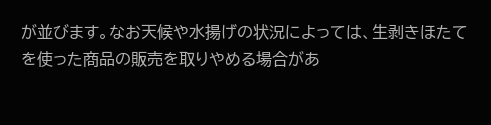が並びます。なお天候や水揚げの状況によっては、生剥きほたてを使った商品の販売を取りやめる場合があ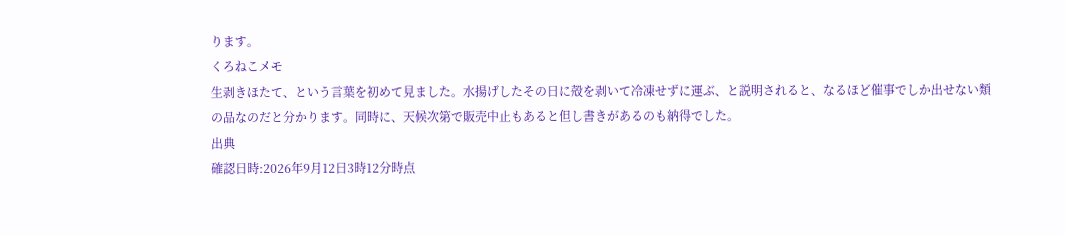ります。
くろねこメモ
生剥きほたて、という言葉を初めて見ました。水揚げしたその日に殻を剥いて冷凍せずに運ぶ、と説明されると、なるほど催事でしか出せない類の品なのだと分かります。同時に、天候次第で販売中止もあると但し書きがあるのも納得でした。
出典
確認日時:2026年9月12日3時12分時点